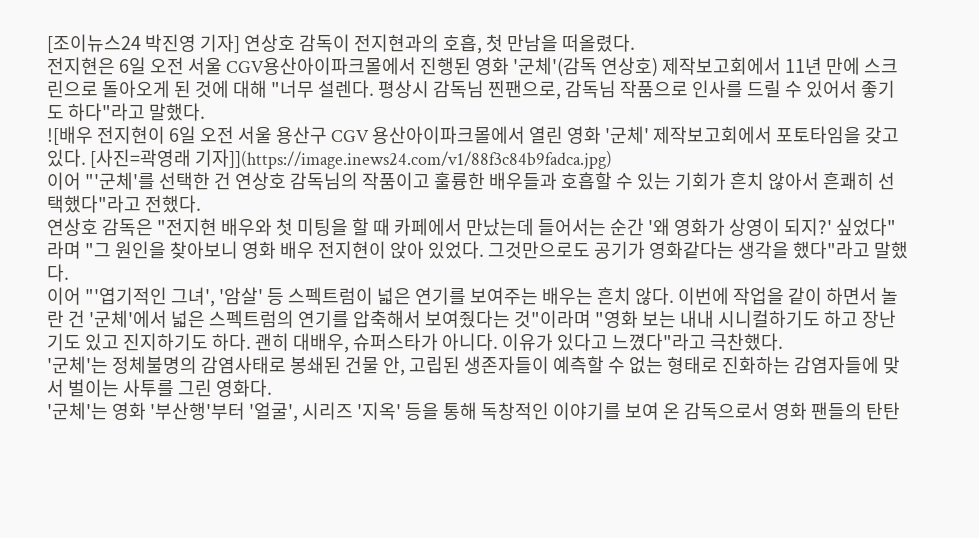[조이뉴스24 박진영 기자] 연상호 감독이 전지현과의 호흡, 첫 만남을 떠올렸다.
전지현은 6일 오전 서울 CGV용산아이파크몰에서 진행된 영화 '군체'(감독 연상호) 제작보고회에서 11년 만에 스크린으로 돌아오게 된 것에 대해 "너무 설렌다. 평상시 감독님 찐팬으로, 감독님 작품으로 인사를 드릴 수 있어서 좋기도 하다"라고 말했다.
![배우 전지현이 6일 오전 서울 용산구 CGV 용산아이파크몰에서 열린 영화 '군체' 제작보고회에서 포토타임을 갖고 있다. [사진=곽영래 기자]](https://image.inews24.com/v1/88f3c84b9fadca.jpg)
이어 "'군체'를 선택한 건 연상호 감독님의 작품이고 훌륭한 배우들과 호흡할 수 있는 기회가 흔치 않아서 흔쾌히 선택했다"라고 전했다.
연상호 감독은 "전지현 배우와 첫 미팅을 할 때 카페에서 만났는데 들어서는 순간 '왜 영화가 상영이 되지?' 싶었다"라며 "그 원인을 찾아보니 영화 배우 전지현이 앉아 있었다. 그것만으로도 공기가 영화같다는 생각을 했다"라고 말했다.
이어 "'엽기적인 그녀', '암살' 등 스펙트럼이 넓은 연기를 보여주는 배우는 흔치 않다. 이번에 작업을 같이 하면서 놀란 건 '군체'에서 넓은 스펙트럼의 연기를 압축해서 보여줬다는 것"이라며 "영화 보는 내내 시니컬하기도 하고 장난기도 있고 진지하기도 하다. 괜히 대배우, 슈퍼스타가 아니다. 이유가 있다고 느꼈다"라고 극찬했다.
'군체'는 정체불명의 감염사태로 봉쇄된 건물 안, 고립된 생존자들이 예측할 수 없는 형태로 진화하는 감염자들에 맞서 벌이는 사투를 그린 영화다.
'군체'는 영화 '부산행'부터 '얼굴', 시리즈 '지옥' 등을 통해 독창적인 이야기를 보여 온 감독으로서 영화 팬들의 탄탄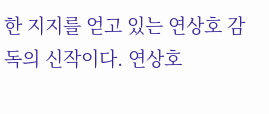한 지지를 얻고 있는 연상호 감독의 신작이다. 연상호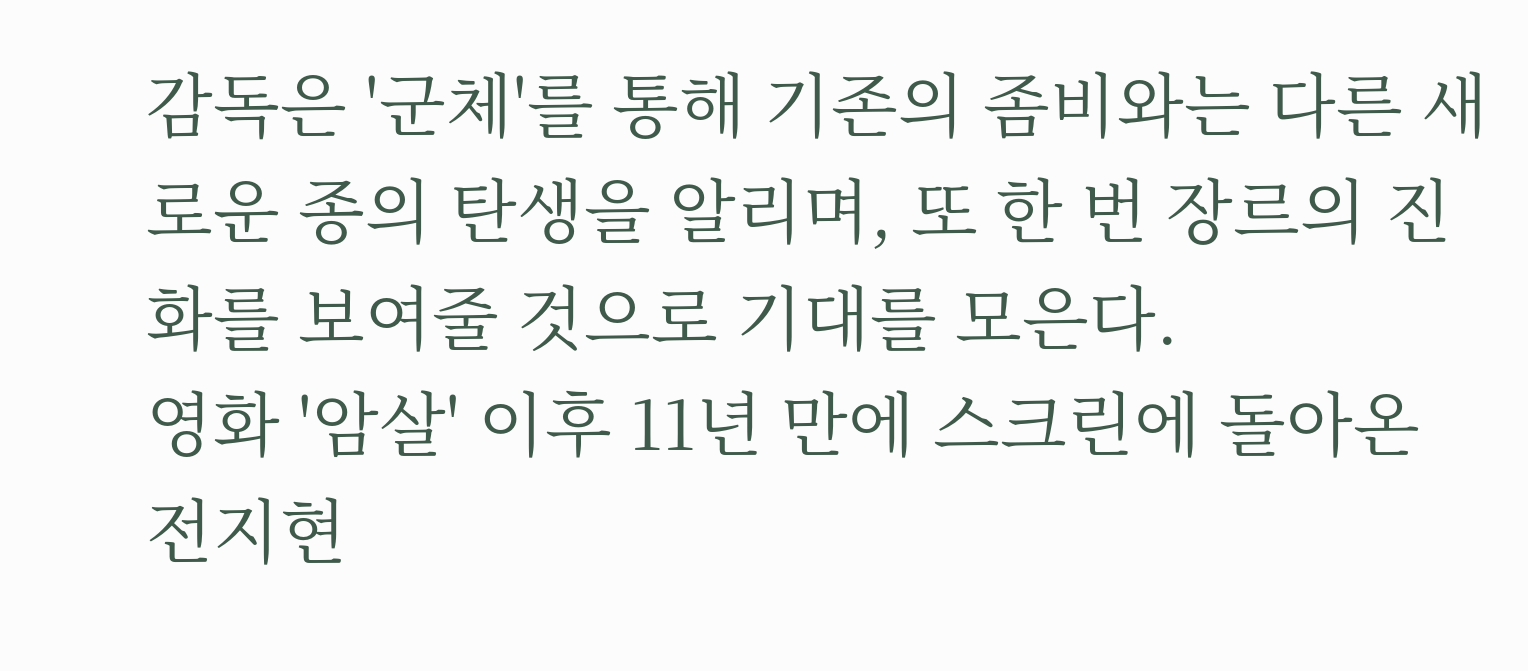감독은 '군체'를 통해 기존의 좀비와는 다른 새로운 종의 탄생을 알리며, 또 한 번 장르의 진화를 보여줄 것으로 기대를 모은다.
영화 '암살' 이후 11년 만에 스크린에 돌아온 전지현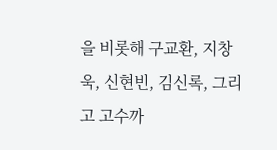을 비롯해 구교환, 지창욱, 신현빈, 김신록, 그리고 고수까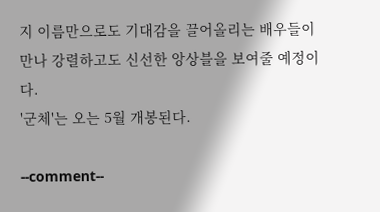지 이름만으로도 기대감을 끌어올리는 배우들이 만나 강렬하고도 신선한 앙상블을 보여줄 예정이다.
'군체'는 오는 5월 개봉된다.

--comment--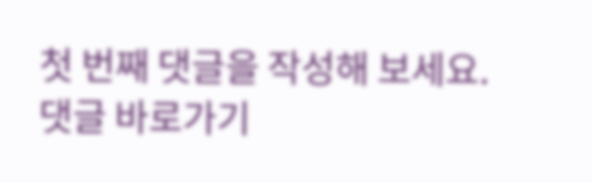첫 번째 댓글을 작성해 보세요.
댓글 바로가기